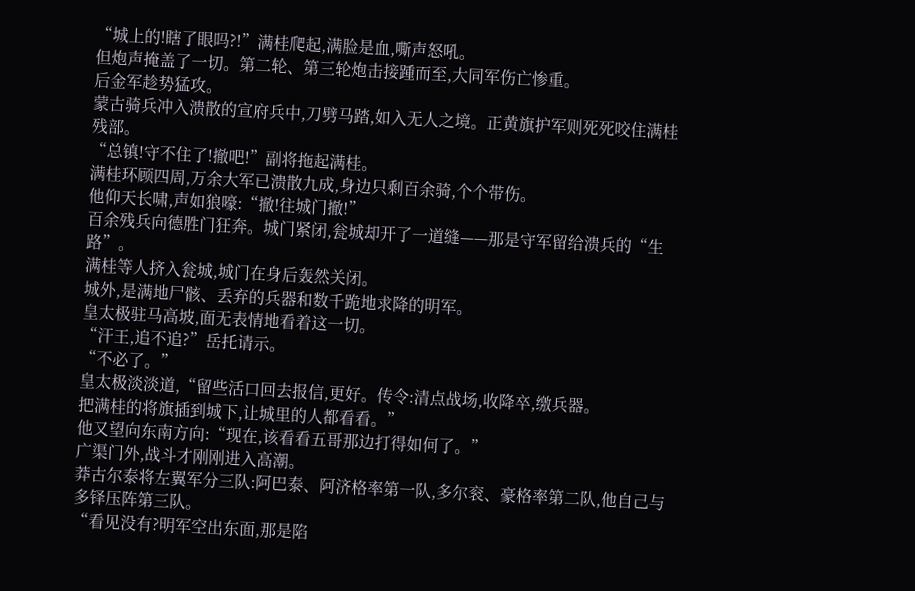“城上的!瞎了眼吗?!”满桂爬起,满脸是血,嘶声怒吼。
但炮声掩盖了一切。第二轮、第三轮炮击接踵而至,大同军伤亡惨重。
后金军趁势猛攻。
蒙古骑兵冲入溃散的宣府兵中,刀劈马踏,如入无人之境。正黄旗护军则死死咬住满桂残部。
“总镇!守不住了!撤吧!”副将拖起满桂。
满桂环顾四周,万余大军已溃散九成,身边只剩百余骑,个个带伤。
他仰天长啸,声如狼嚎:“撤!往城门撤!”
百余残兵向德胜门狂奔。城门紧闭,瓮城却开了一道缝——那是守军留给溃兵的“生路”。
满桂等人挤入瓮城,城门在身后轰然关闭。
城外,是满地尸骸、丢弃的兵器和数千跪地求降的明军。
皇太极驻马高坡,面无表情地看着这一切。
“汗王,追不追?”岳托请示。
“不必了。”
皇太极淡淡道,“留些活口回去报信,更好。传令:清点战场,收降卒,缴兵器。
把满桂的将旗插到城下,让城里的人都看看。”
他又望向东南方向:“现在,该看看五哥那边打得如何了。”
广渠门外,战斗才刚刚进入高潮。
莽古尔泰将左翼军分三队:阿巴泰、阿济格率第一队,多尔衮、豪格率第二队,他自己与多铎压阵第三队。
“看见没有?明军空出东面,那是陷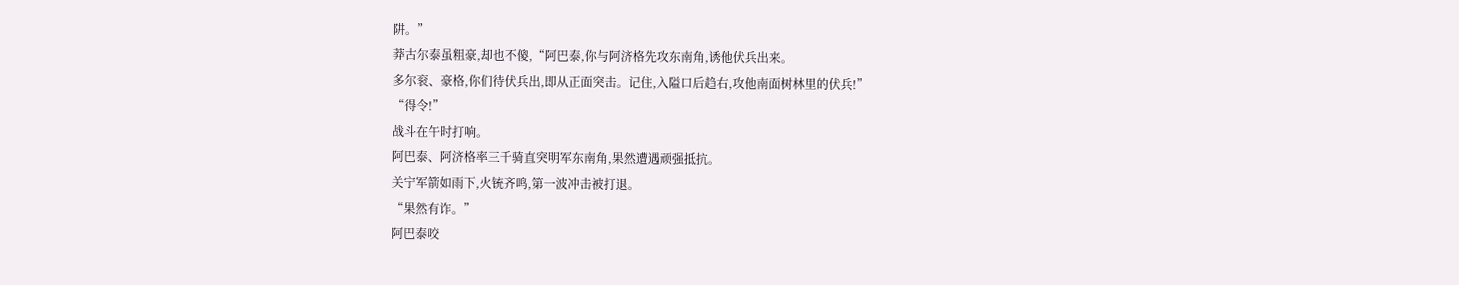阱。”
莽古尔泰虽粗豪,却也不傻,“阿巴泰,你与阿济格先攻东南角,诱他伏兵出来。
多尔衮、豪格,你们待伏兵出,即从正面突击。记住,入隘口后趋右,攻他南面树林里的伏兵!”
“得令!”
战斗在午时打响。
阿巴泰、阿济格率三千骑直突明军东南角,果然遭遇顽强抵抗。
关宁军箭如雨下,火铳齐鸣,第一波冲击被打退。
“果然有诈。”
阿巴泰咬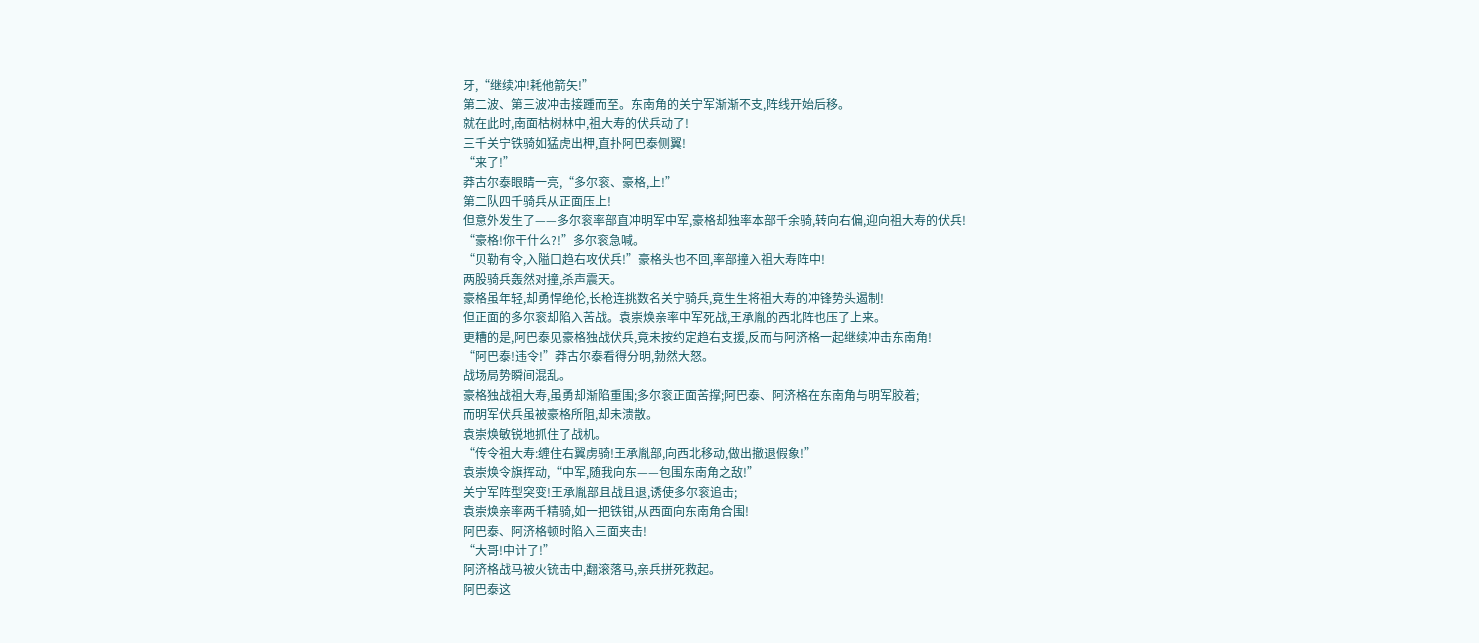牙,“继续冲!耗他箭矢!”
第二波、第三波冲击接踵而至。东南角的关宁军渐渐不支,阵线开始后移。
就在此时,南面枯树林中,祖大寿的伏兵动了!
三千关宁铁骑如猛虎出柙,直扑阿巴泰侧翼!
“来了!”
莽古尔泰眼睛一亮,“多尔衮、豪格,上!”
第二队四千骑兵从正面压上!
但意外发生了——多尔衮率部直冲明军中军,豪格却独率本部千余骑,转向右偏,迎向祖大寿的伏兵!
“豪格!你干什么?!”多尔衮急喊。
“贝勒有令,入隘口趋右攻伏兵!”豪格头也不回,率部撞入祖大寿阵中!
两股骑兵轰然对撞,杀声震天。
豪格虽年轻,却勇悍绝伦,长枪连挑数名关宁骑兵,竟生生将祖大寿的冲锋势头遏制!
但正面的多尔衮却陷入苦战。袁崇焕亲率中军死战,王承胤的西北阵也压了上来。
更糟的是,阿巴泰见豪格独战伏兵,竟未按约定趋右支援,反而与阿济格一起继续冲击东南角!
“阿巴泰!违令!”莽古尔泰看得分明,勃然大怒。
战场局势瞬间混乱。
豪格独战祖大寿,虽勇却渐陷重围;多尔衮正面苦撑;阿巴泰、阿济格在东南角与明军胶着;
而明军伏兵虽被豪格所阻,却未溃散。
袁崇焕敏锐地抓住了战机。
“传令祖大寿:缠住右翼虏骑!王承胤部,向西北移动,做出撤退假象!”
袁崇焕令旗挥动,“中军,随我向东——包围东南角之敌!”
关宁军阵型突变!王承胤部且战且退,诱使多尔衮追击;
袁崇焕亲率两千精骑,如一把铁钳,从西面向东南角合围!
阿巴泰、阿济格顿时陷入三面夹击!
“大哥!中计了!”
阿济格战马被火铳击中,翻滚落马,亲兵拼死救起。
阿巴泰这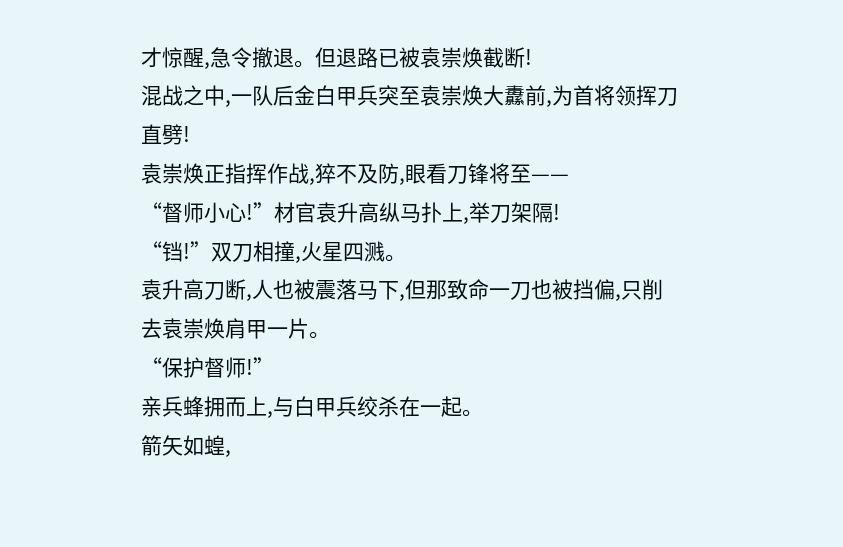才惊醒,急令撤退。但退路已被袁崇焕截断!
混战之中,一队后金白甲兵突至袁崇焕大纛前,为首将领挥刀直劈!
袁崇焕正指挥作战,猝不及防,眼看刀锋将至——
“督师小心!”材官袁升高纵马扑上,举刀架隔!
“铛!”双刀相撞,火星四溅。
袁升高刀断,人也被震落马下,但那致命一刀也被挡偏,只削去袁崇焕肩甲一片。
“保护督师!”
亲兵蜂拥而上,与白甲兵绞杀在一起。
箭矢如蝗,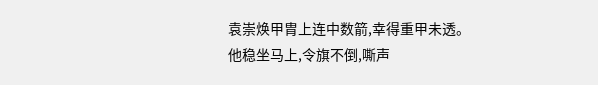袁崇焕甲胄上连中数箭,幸得重甲未透。
他稳坐马上,令旗不倒,嘶声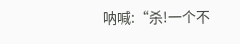呐喊:“杀!一个不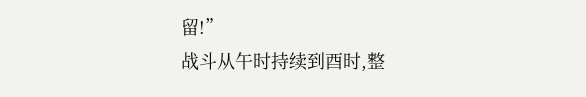留!”
战斗从午时持续到酉时,整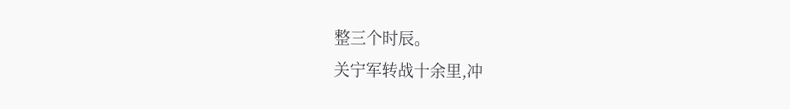整三个时辰。
关宁军转战十余里,冲